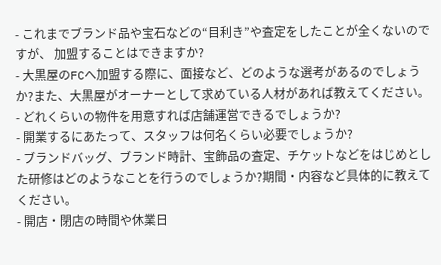- これまでブランド品や宝石などの“目利き”や査定をしたことが全くないのですが、 加盟することはできますか?
- 大黒屋のFCへ加盟する際に、面接など、どのような選考があるのでしょうか?また、大黒屋がオーナーとして求めている人材があれば教えてください。
- どれくらいの物件を用意すれば店舗運営できるでしょうか?
- 開業するにあたって、スタッフは何名くらい必要でしょうか?
- ブランドバッグ、ブランド時計、宝飾品の査定、チケットなどをはじめとした研修はどのようなことを行うのでしょうか?期間・内容など具体的に教えてください。
- 開店・閉店の時間や休業日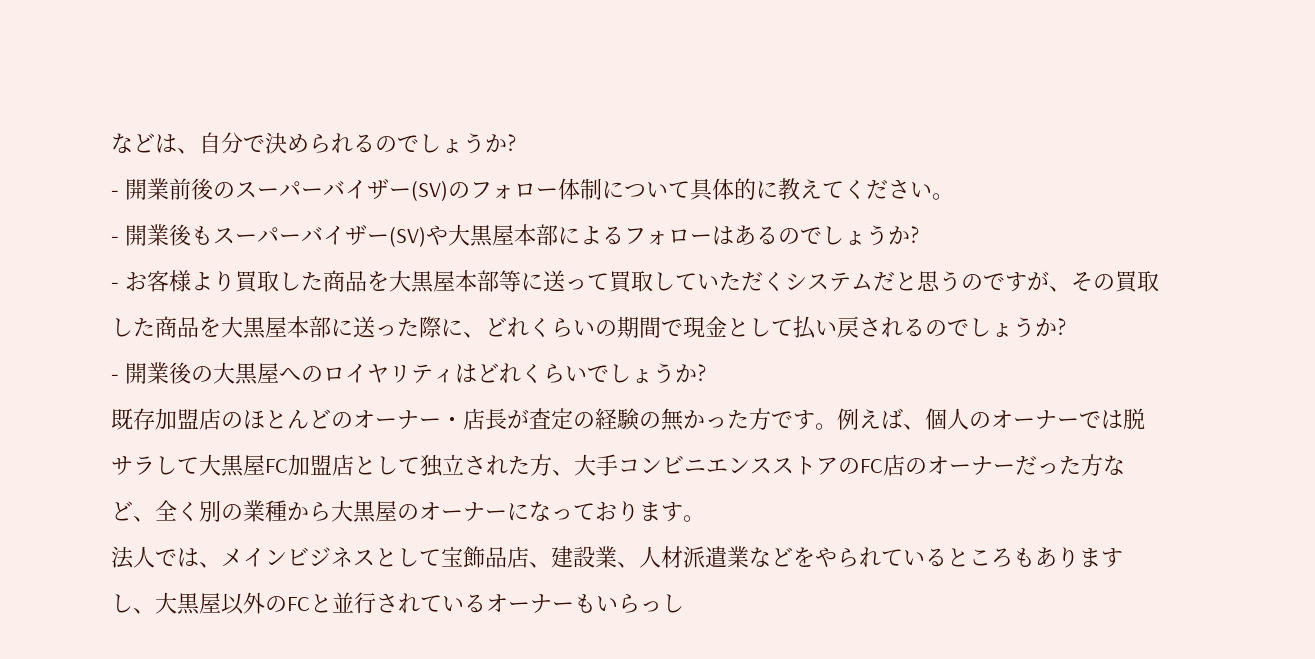などは、自分で決められるのでしょうか?
- 開業前後のスーパーバイザー(SV)のフォロー体制について具体的に教えてください。
- 開業後もスーパーバイザー(SV)や大黒屋本部によるフォローはあるのでしょうか?
- お客様より買取した商品を大黒屋本部等に送って買取していただくシステムだと思うのですが、その買取した商品を大黒屋本部に送った際に、どれくらいの期間で現金として払い戻されるのでしょうか?
- 開業後の大黒屋へのロイヤリティはどれくらいでしょうか?
既存加盟店のほとんどのオーナー・店長が査定の経験の無かった方です。例えば、個人のオーナーでは脱サラして大黒屋FC加盟店として独立された方、大手コンビニエンスストアのFC店のオーナーだった方など、全く別の業種から大黒屋のオーナーになっております。
法人では、メインビジネスとして宝飾品店、建設業、人材派遣業などをやられているところもありますし、大黒屋以外のFCと並行されているオーナーもいらっし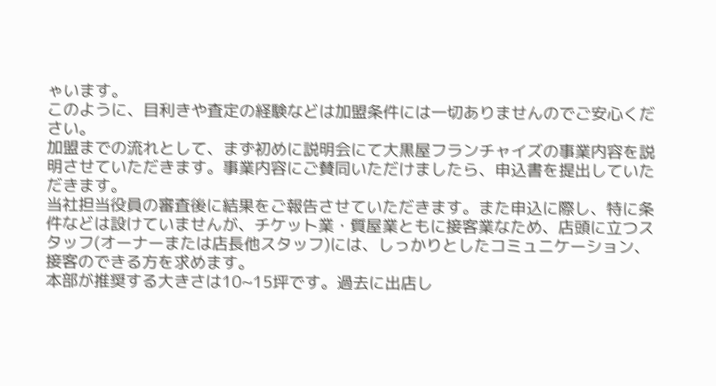ゃいます。
このように、目利きや査定の経験などは加盟条件には一切ありませんのでご安心ください。
加盟までの流れとして、まず初めに説明会にて大黒屋フランチャイズの事業内容を説明させていただきます。事業内容にご賛同いただけましたら、申込書を提出していただきます。
当社担当役員の審査後に結果をご報告させていただきます。また申込に際し、特に条件などは設けていませんが、チケット業・質屋業ともに接客業なため、店頭に立つスタッフ(オーナーまたは店長他スタッフ)には、しっかりとしたコミュニケーション、接客のできる方を求めます。
本部が推奨する大きさは10~15坪です。過去に出店し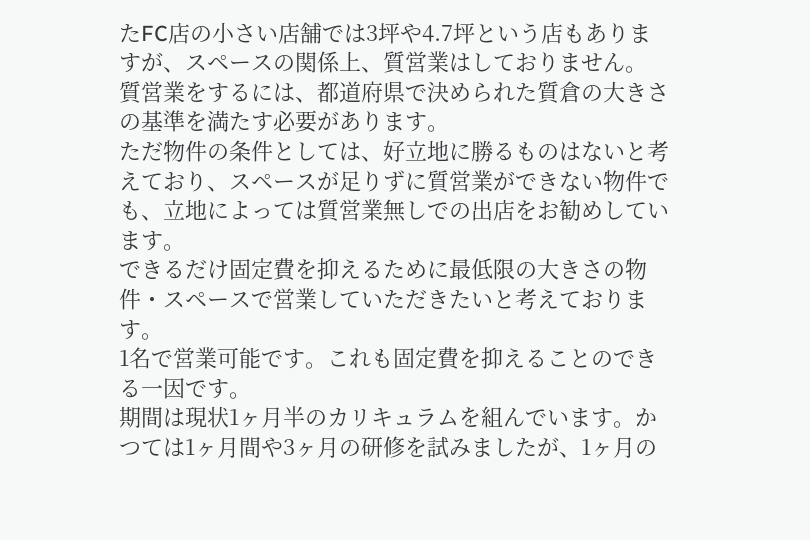たFC店の小さい店舗では3坪や4.7坪という店もありますが、スペースの関係上、質営業はしておりません。
質営業をするには、都道府県で決められた質倉の大きさの基準を満たす必要があります。
ただ物件の条件としては、好立地に勝るものはないと考えており、スペースが足りずに質営業ができない物件でも、立地によっては質営業無しでの出店をお勧めしています。
できるだけ固定費を抑えるために最低限の大きさの物件・スペースで営業していただきたいと考えております。
1名で営業可能です。これも固定費を抑えることのできる一因です。
期間は現状1ヶ月半のカリキュラムを組んでいます。かつては1ヶ月間や3ヶ月の研修を試みましたが、1ヶ月の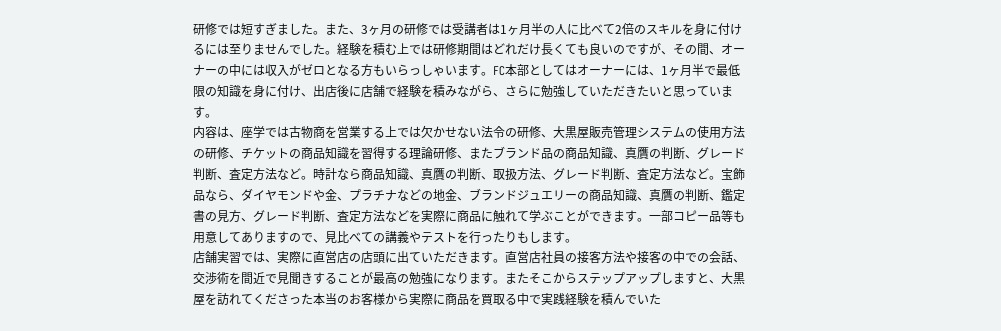研修では短すぎました。また、3ヶ月の研修では受講者は1ヶ月半の人に比べて2倍のスキルを身に付けるには至りませんでした。経験を積む上では研修期間はどれだけ長くても良いのですが、その間、オーナーの中には収入がゼロとなる方もいらっしゃいます。FC本部としてはオーナーには、1ヶ月半で最低限の知識を身に付け、出店後に店舗で経験を積みながら、さらに勉強していただきたいと思っています。
内容は、座学では古物商を営業する上では欠かせない法令の研修、大黒屋販売管理システムの使用方法の研修、チケットの商品知識を習得する理論研修、またブランド品の商品知識、真贋の判断、グレード判断、査定方法など。時計なら商品知識、真贋の判断、取扱方法、グレード判断、査定方法など。宝飾品なら、ダイヤモンドや金、プラチナなどの地金、ブランドジュエリーの商品知識、真贋の判断、鑑定書の見方、グレード判断、査定方法などを実際に商品に触れて学ぶことができます。一部コピー品等も用意してありますので、見比べての講義やテストを行ったりもします。
店舗実習では、実際に直営店の店頭に出ていただきます。直営店社員の接客方法や接客の中での会話、交渉術を間近で見聞きすることが最高の勉強になります。またそこからステップアップしますと、大黒屋を訪れてくださった本当のお客様から実際に商品を買取る中で実践経験を積んでいた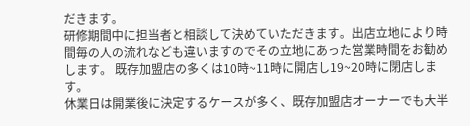だきます。
研修期間中に担当者と相談して決めていただきます。出店立地により時間毎の人の流れなども違いますのでその立地にあった営業時間をお勧めします。 既存加盟店の多くは10時~11時に開店し19~20時に閉店します。
休業日は開業後に決定するケースが多く、既存加盟店オーナーでも大半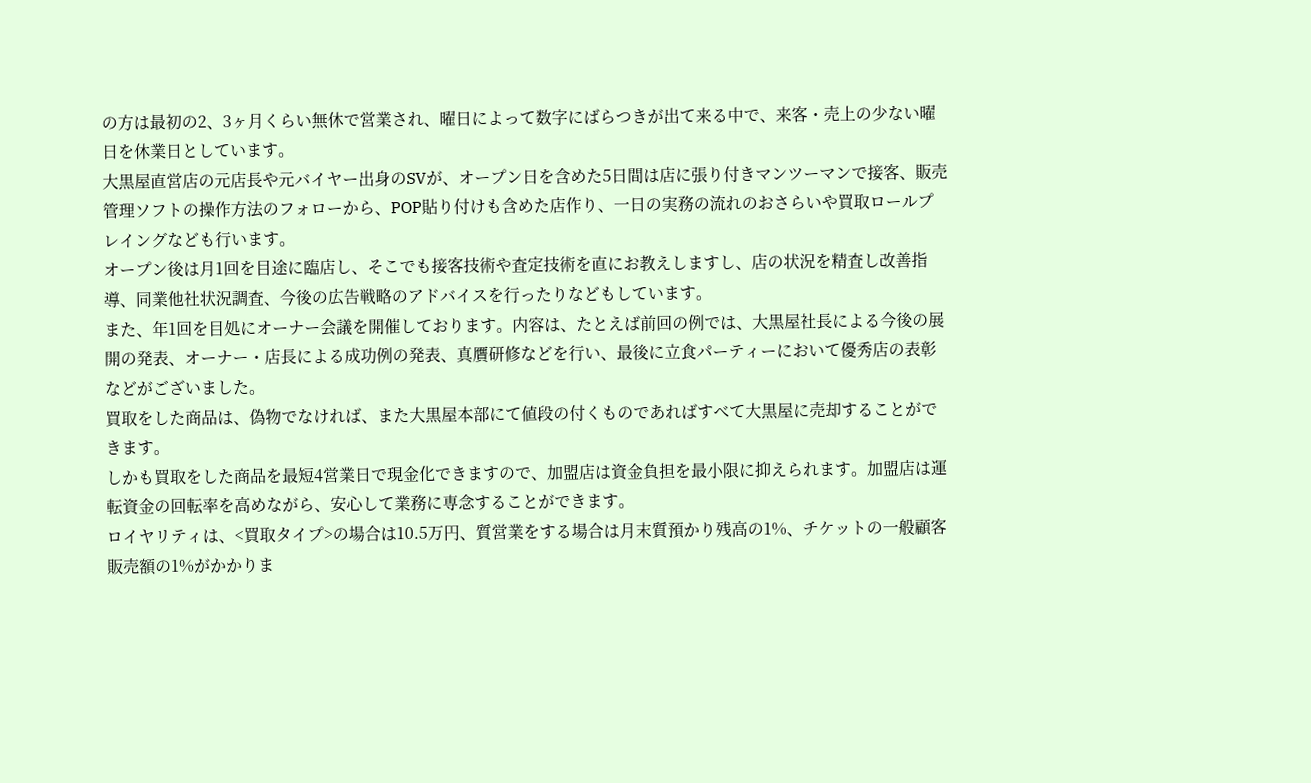の方は最初の2、3ヶ月くらい無休で営業され、曜日によって数字にばらつきが出て来る中で、来客・売上の少ない曜日を休業日としています。
大黒屋直営店の元店長や元バイヤー出身のSVが、オープン日を含めた5日間は店に張り付きマンツーマンで接客、販売管理ソフトの操作方法のフォローから、POP貼り付けも含めた店作り、一日の実務の流れのおさらいや買取ロールプレイングなども行います。
オープン後は月1回を目途に臨店し、そこでも接客技術や査定技術を直にお教えしますし、店の状況を精査し改善指導、同業他社状況調査、今後の広告戦略のアドバイスを行ったりなどもしています。
また、年1回を目処にオーナー会議を開催しております。内容は、たとえば前回の例では、大黒屋社長による今後の展開の発表、オーナー・店長による成功例の発表、真贋研修などを行い、最後に立食パーティーにおいて優秀店の表彰などがございました。
買取をした商品は、偽物でなければ、また大黒屋本部にて値段の付くものであればすべて大黒屋に売却することができます。
しかも買取をした商品を最短4営業日で現金化できますので、加盟店は資金負担を最小限に抑えられます。加盟店は運転資金の回転率を高めながら、安心して業務に専念することができます。
ロイヤリティは、<買取タイプ>の場合は10.5万円、質営業をする場合は月末質預かり残高の1%、チケットの一般顧客販売額の1%がかかりま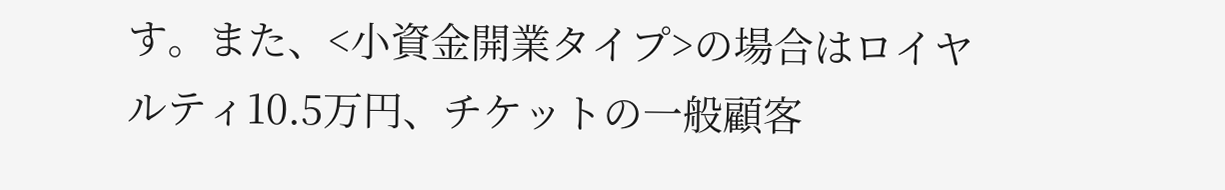す。また、<小資金開業タイプ>の場合はロイヤルティ10.5万円、チケットの一般顧客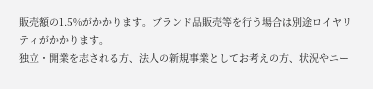販売額の1.5%がかかります。ブランド品販売等を行う場合は別途ロイヤリティがかかります。
独立・開業を志される方、法人の新規事業としてお考えの方、状況やニー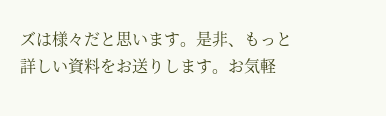ズは様々だと思います。是非、もっと詳しい資料をお送りします。お気軽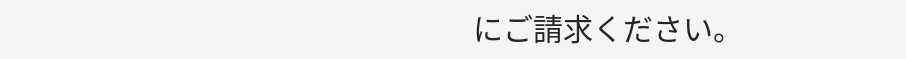にご請求ください。